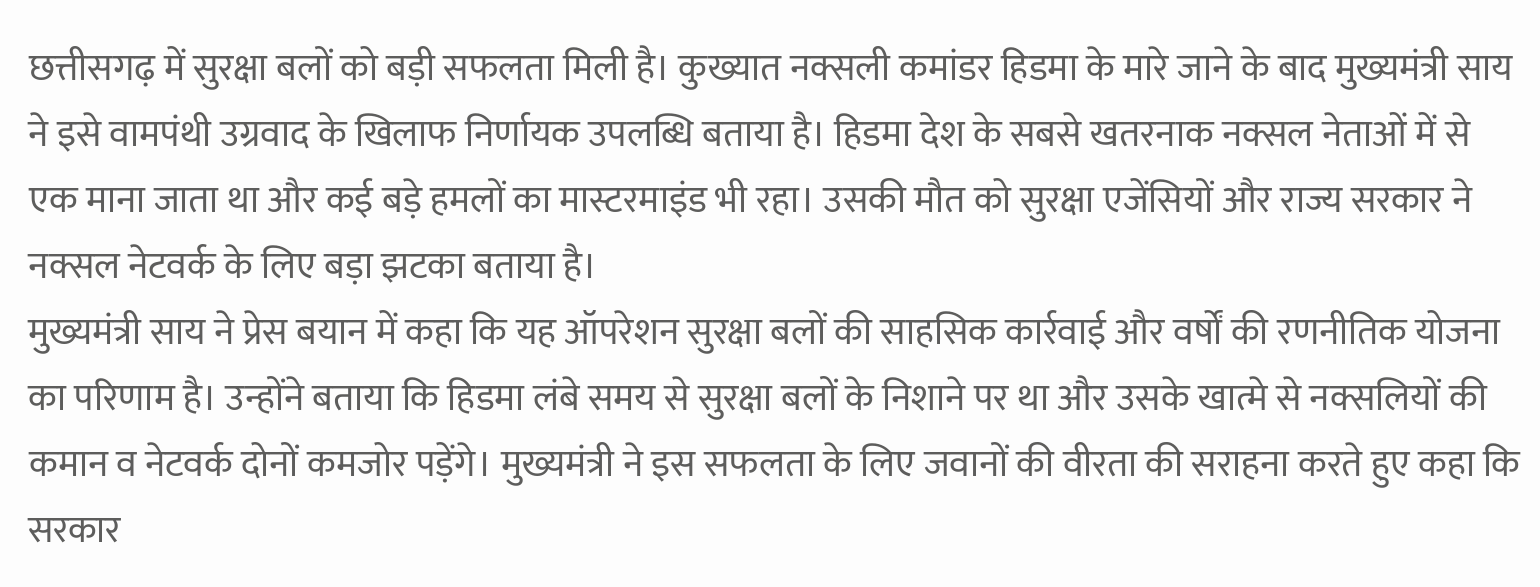छत्तीसगढ़ में सुरक्षा बलों को बड़ी सफलता मिली है। कुख्यात नक्सली कमांडर हिडमा के मारे जाने के बाद मुख्यमंत्री साय ने इसे वामपंथी उग्रवाद के खिलाफ निर्णायक उपलब्धि बताया है। हिडमा देश के सबसे खतरनाक नक्सल नेताओं में से एक माना जाता था और कई बड़े हमलों का मास्टरमाइंड भी रहा। उसकी मौत को सुरक्षा एजेंसियों और राज्य सरकार ने नक्सल नेटवर्क के लिए बड़ा झटका बताया है।
मुख्यमंत्री साय ने प्रेस बयान में कहा कि यह ऑपरेशन सुरक्षा बलों की साहसिक कार्रवाई और वर्षों की रणनीतिक योजना का परिणाम है। उन्होंने बताया कि हिडमा लंबे समय से सुरक्षा बलों के निशाने पर था और उसके खात्मे से नक्सलियों की कमान व नेटवर्क दोनों कमजोर पड़ेंगे। मुख्यमंत्री ने इस सफलता के लिए जवानों की वीरता की सराहना करते हुए कहा कि सरकार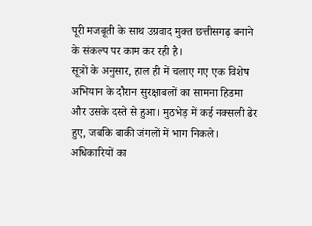पूरी मजबूती के साथ उग्रवाद मुक्त छत्तीसगढ़ बनाने के संकल्प पर काम कर रही है।
सूत्रों के अनुसार, हाल ही में चलाए गए एक विशेष अभियान के दौरान सुरक्षाबलों का सामना हिडमा और उसके दस्ते से हुआ। मुठभेड़ में कई नक्सली ढेर हुए, जबकि बाकी जंगलों में भाग निकले। अधिकारियों का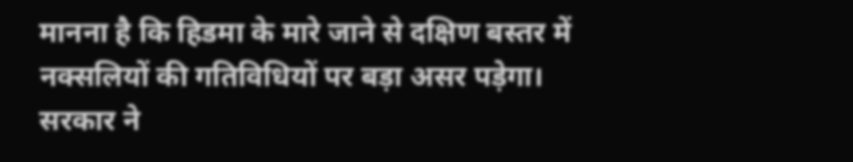मानना है कि हिडमा के मारे जाने से दक्षिण बस्तर में नक्सलियों की गतिविधियों पर बड़ा असर पड़ेगा।
सरकार ने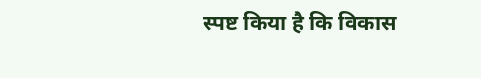स्पष्ट किया है कि विकास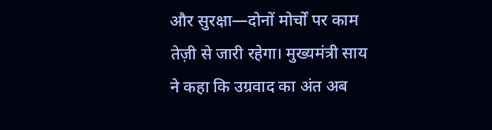और सुरक्षा—दोनों मोर्चों पर काम तेज़ी से जारी रहेगा। मुख्यमंत्री साय ने कहा कि उग्रवाद का अंत अब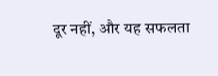दूर नहीं, और यह सफलता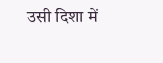उसी दिशा में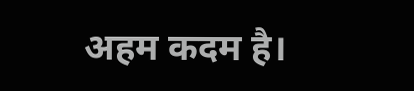अहम कदम है।